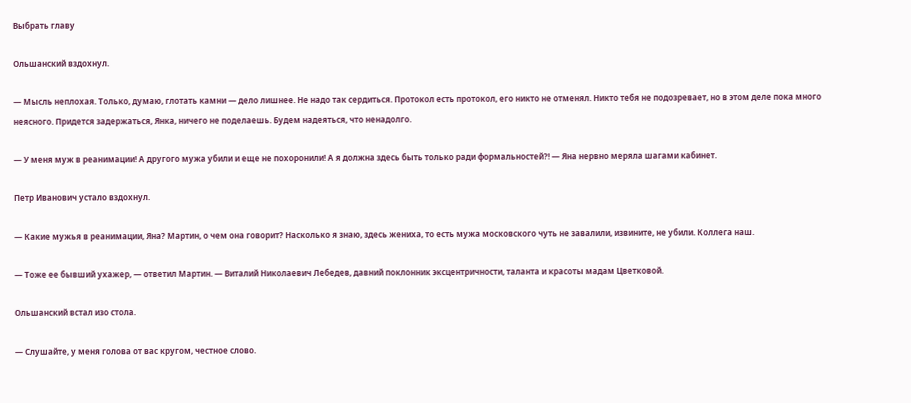Выбрать главу

Ольшанский вздохнул.

— Мысль неплохая. Только, думаю, глотать камни — дело лишнее. Не надо так сердиться. Протокол есть протокол, его никто не отменял. Никто тебя не подозревает, но в этом деле пока много неясного. Придется задержаться, Янка, ничего не поделаешь. Будем надеяться, что ненадолго.

— У меня муж в реанимации! А другого мужа убили и еще не похоронили! А я должна здесь быть только ради формальностей?! — Яна нервно меряла шагами кабинет.

Петр Иванович устало вздохнул.

— Какие мужья в реанимации, Яна? Мартин, о чем она говорит? Насколько я знаю, здесь жениха, то есть мужа московского чуть не завалили, извините, не убили. Коллега наш.

— Тоже ее бывший ухажер, — ответил Мартин. — Виталий Николаевич Лебедев, давний поклонник эксцентричности, таланта и красоты мадам Цветковой.

Ольшанский встал изо стола.

— Слушайте, у меня голова от вас кругом, честное слово.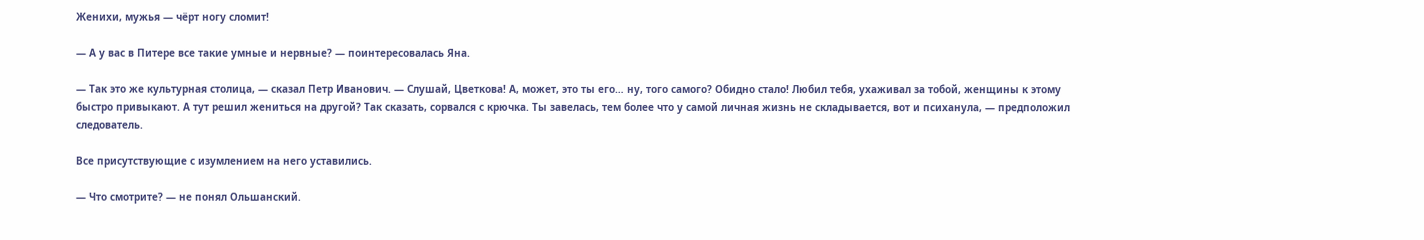Женихи, мужья — чёрт ногу сломит!

— А у вас в Питере все такие умные и нервные? — поинтересовалась Яна.

— Так это же культурная столица, — сказал Петр Иванович. — Слушай, Цветкова! А, может, это ты его… ну, того самого? Обидно стало! Любил тебя, ухаживал за тобой, женщины к этому быстро привыкают. А тут решил жениться на другой? Так сказать, сорвался с крючка. Ты завелась, тем более что у самой личная жизнь не складывается, вот и психанула, — предположил следователь.

Все присутствующие с изумлением на него уставились.

— Что смотрите? — не понял Ольшанский.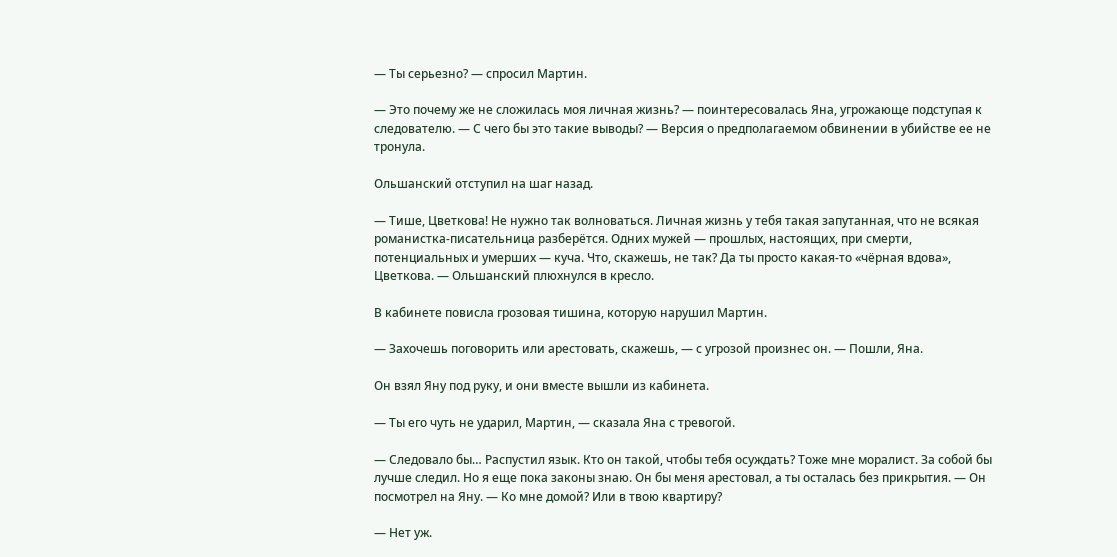— Ты серьезно? — спросил Мартин.

— Это почему же не сложилась моя личная жизнь? — поинтересовалась Яна, угрожающе подступая к следователю. — С чего бы это такие выводы? — Версия о предполагаемом обвинении в убийстве ее не тронула.

Ольшанский отступил на шаг назад.

— Тише, Цветкова! Не нужно так волноваться. Личная жизнь у тебя такая запутанная, что не всякая романистка-писательница разберётся. Одних мужей — прошлых, настоящих, при смерти, потенциальных и умерших — куча. Что, скажешь, не так? Да ты просто какая-то «чёрная вдова», Цветкова. — Ольшанский плюхнулся в кресло.

В кабинете повисла грозовая тишина, которую нарушил Мартин.

— Захочешь поговорить или арестовать, скажешь, — с угрозой произнес он. — Пошли, Яна.

Он взял Яну под руку, и они вместе вышли из кабинета.

— Ты его чуть не ударил, Мартин, — сказала Яна с тревогой.

— Следовало бы… Распустил язык. Кто он такой, чтобы тебя осуждать? Тоже мне моралист. За собой бы лучше следил. Но я еще пока законы знаю. Он бы меня арестовал, а ты осталась без прикрытия. — Он посмотрел на Яну. — Ко мне домой? Или в твою квартиру?

— Нет уж.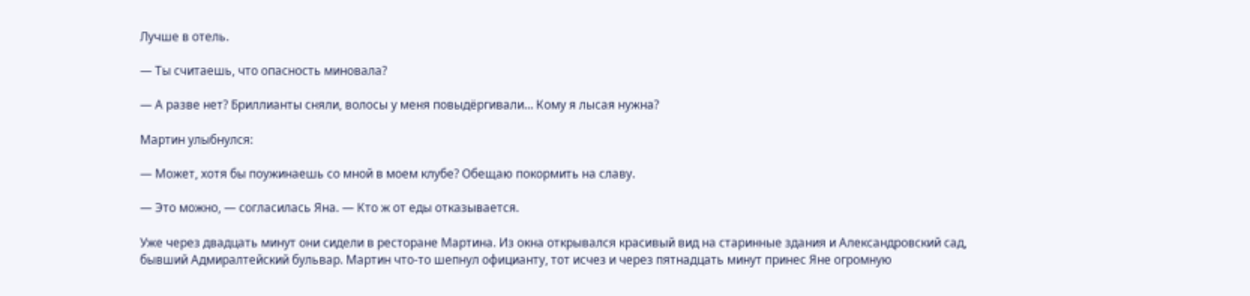Лучше в отель.

— Ты считаешь, что опасность миновала?

— А разве нет? Бриллианты сняли, волосы у меня повыдёргивали… Кому я лысая нужна?

Мартин улыбнулся:

— Может, хотя бы поужинаешь со мной в моем клубе? Обещаю покормить на славу.

— Это можно, — согласилась Яна. — Кто ж от еды отказывается.

Уже через двадцать минут они сидели в ресторане Мартина. Из окна открывался красивый вид на старинные здания и Александровский сад, бывший Адмиралтейский бульвар. Мартин что-то шепнул официанту, тот исчез и через пятнадцать минут принес Яне огромную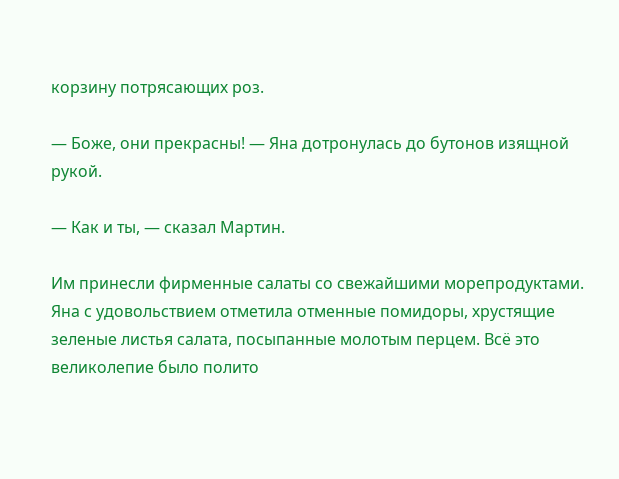корзину потрясающих роз.

— Боже, они прекрасны! — Яна дотронулась до бутонов изящной рукой.

— Как и ты, — сказал Мартин.

Им принесли фирменные салаты со свежайшими морепродуктами. Яна с удовольствием отметила отменные помидоры, хрустящие зеленые листья салата, посыпанные молотым перцем. Всё это великолепие было полито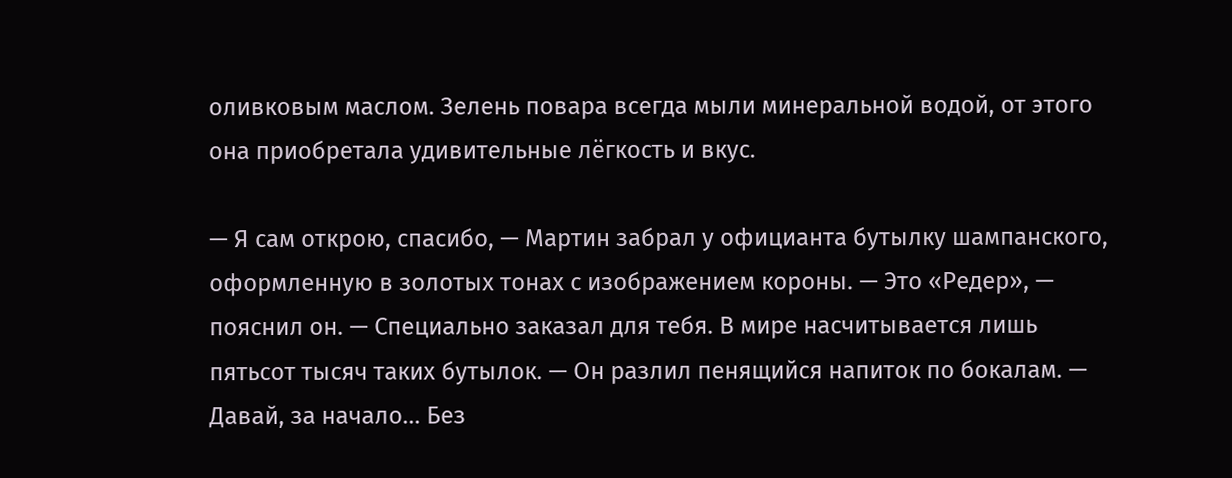оливковым маслом. Зелень повара всегда мыли минеральной водой, от этого она приобретала удивительные лёгкость и вкус.

— Я сам открою, спасибо, — Мартин забрал у официанта бутылку шампанского, оформленную в золотых тонах с изображением короны. — Это «Редер», — пояснил он. — Специально заказал для тебя. В мире насчитывается лишь пятьсот тысяч таких бутылок. — Он разлил пенящийся напиток по бокалам. — Давай, за начало… Без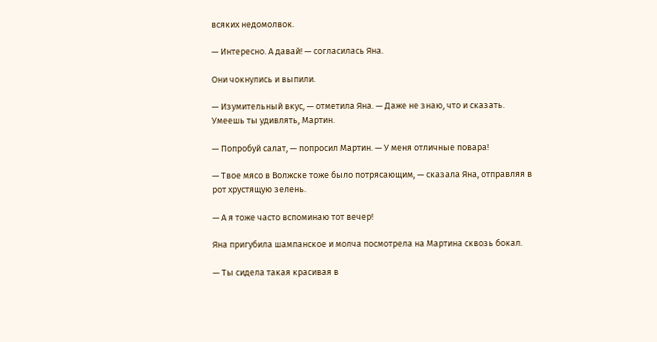всяких недомолвок.

— Интересно. А давай! — согласилась Яна.

Они чокнулись и выпили.

— Изумительный вкус, — отметила Яна. — Даже не знаю, что и сказать. Умеешь ты удивлять, Мартин.

— Попробуй салат, — попросил Мартин. — У меня отличные повара!

— Твое мясо в Волжске тоже было потрясающим, — сказала Яна, отправляя в рот хрустящую зелень.

— А я тоже часто вспоминаю тот вечер!

Яна пригубила шампанское и молча посмотрела на Мартина сквозь бокал.

— Ты сидела такая красивая в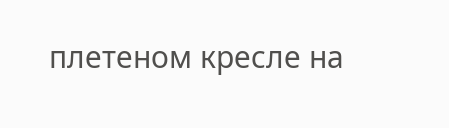плетеном кресле на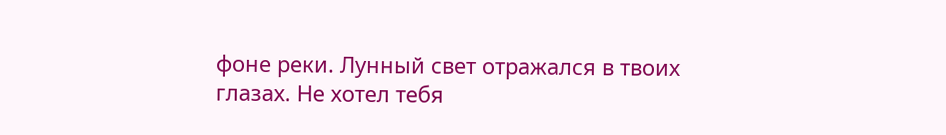фоне реки. Лунный свет отражался в твоих глазах. Не хотел тебя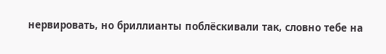нервировать, но бриллианты поблёскивали так, словно тебе на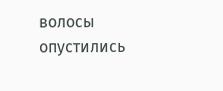волосы опустились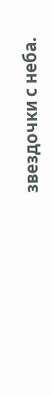звездочки с неба.